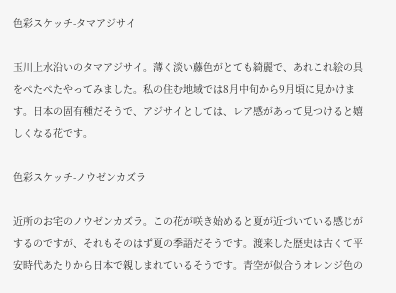色彩スケッチ-タマアジサイ

玉川上水沿いのタマアジサイ。薄く淡い藤色がとても綺麗で、あれこれ絵の具をぺたぺたやってみました。私の住む地域では8月中旬から9月頃に見かけます。日本の固有種だそうで、アジサイとしては、レア感があって見つけると嬉しくなる花です。

色彩スケッチ-ノウゼンカズラ

近所のお宅のノウゼンカズラ。この花が咲き始めると夏が近づいている感じがするのですが、それもそのはず夏の季語だそうです。渡来した歴史は古くて平安時代あたりから日本で親しまれているそうです。青空が似合うオレンジ色の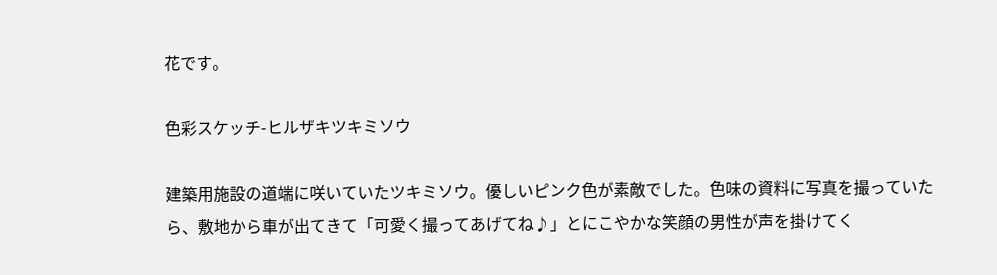花です。

色彩スケッチ-ヒルザキツキミソウ

建築用施設の道端に咲いていたツキミソウ。優しいピンク色が素敵でした。色味の資料に写真を撮っていたら、敷地から車が出てきて「可愛く撮ってあげてね♪」とにこやかな笑顔の男性が声を掛けてく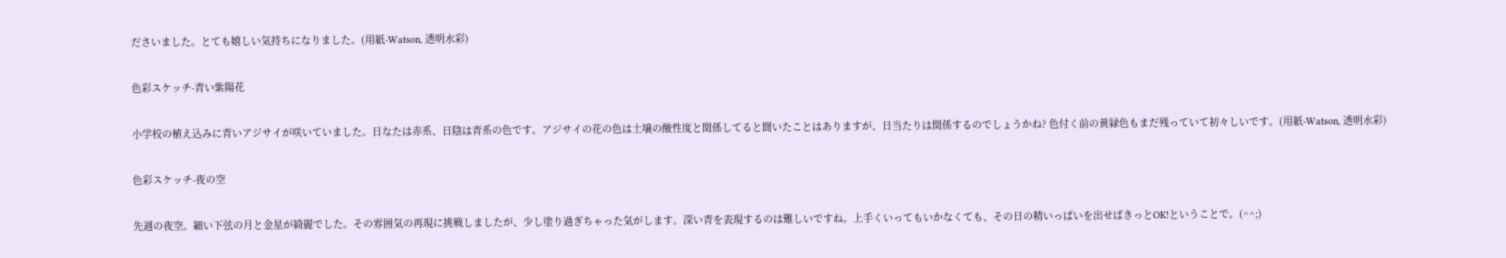ださいました。とても嬉しい気持ちになりました。(用紙-Watson, 透明水彩)

色彩スケッチ-青い紫陽花

小学校の植え込みに青いアジサイが咲いていました。日なたは赤系、日陰は青系の色です。アジサイの花の色は土壌の酸性度と関係してると聞いたことはありますが、日当たりは関係するのでしょうかね? 色付く前の黄緑色もまだ残っていて初々しいです。(用紙-Watson, 透明水彩)

色彩スケッチ-夜の空

先週の夜空。細い下弦の月と金星が綺麗でした。その雰囲気の再現に挑戦しましたが、少し塗り過ぎちゃった気がします。深い青を表現するのは難しいですね。上手くいってもいかなくても、その日の精いっぱいを出せばきっとOK!ということで。(^^;)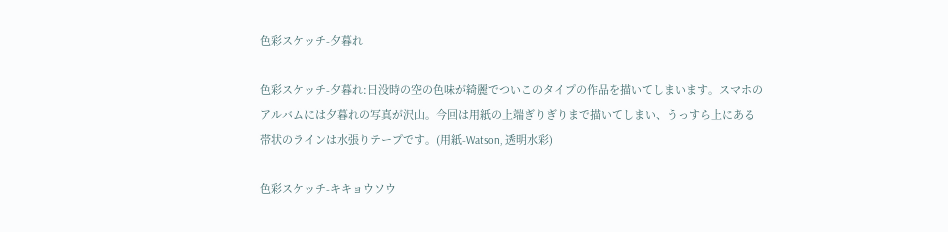色彩スケッチ-夕暮れ

色彩スケッチ-夕暮れ:日没時の空の色味が綺麗でついこのタイプの作品を描いてしまいます。スマホのアルバムには夕暮れの写真が沢山。今回は用紙の上端ぎりぎりまで描いてしまい、うっすら上にある帯状のラインは水張りテープです。(用紙-Watson, 透明水彩)

色彩スケッチ-キキョウソウ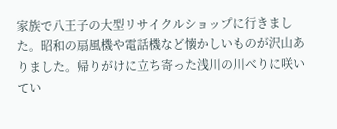家族で八王子の大型リサイクルショップに行きました。昭和の扇風機や電話機など懐かしいものが沢山ありました。帰りがけに立ち寄った浅川の川べりに咲いてい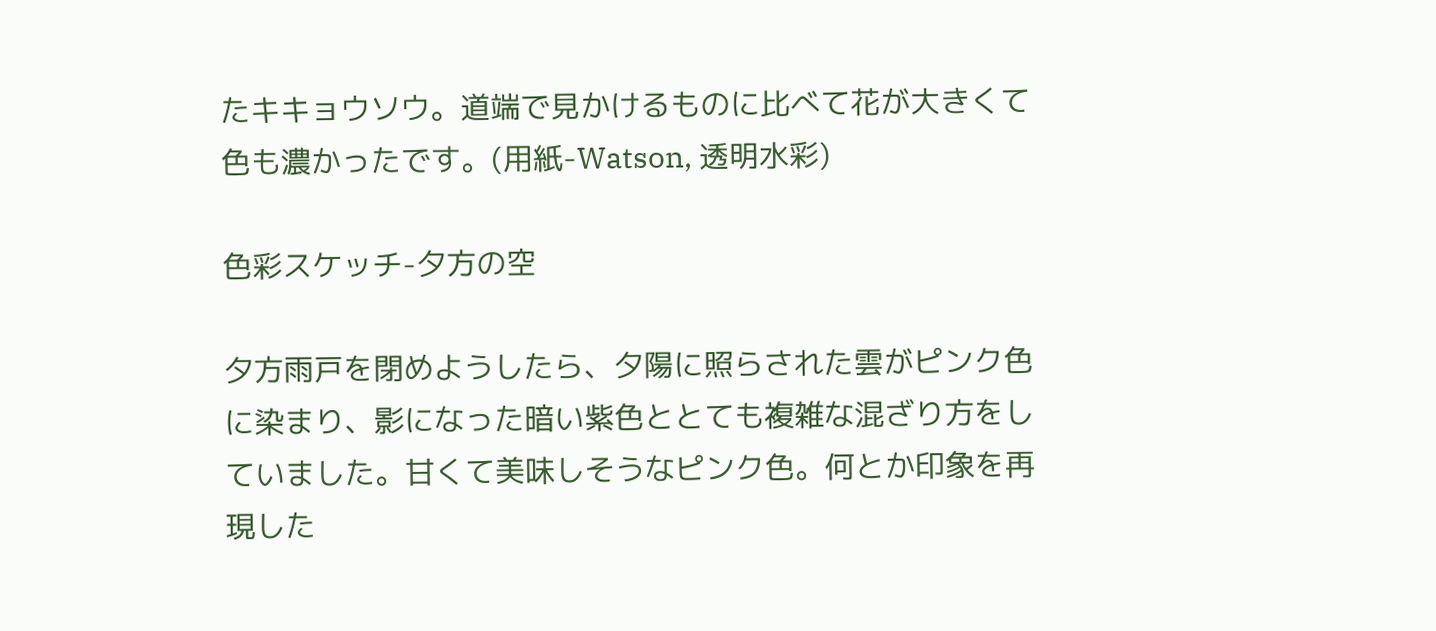たキキョウソウ。道端で見かけるものに比べて花が大きくて色も濃かったです。(用紙-Watson, 透明水彩)

色彩スケッチ-夕方の空

夕方雨戸を閉めようしたら、夕陽に照らされた雲がピンク色に染まり、影になった暗い紫色ととても複雑な混ざり方をしていました。甘くて美味しそうなピンク色。何とか印象を再現した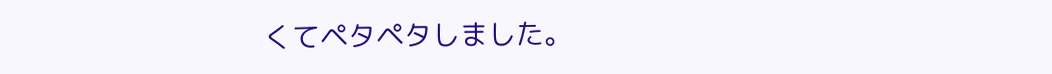くてペタペタしました。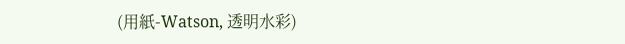(用紙-Watson, 透明水彩)